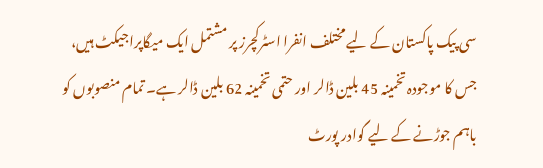سی پیک پاکستان کے لیے مختلف انفرا اسٹرکچرز پر مشتمل ایک میگاپراجیکٹ ہیں، جس کا موجودہ تخمینہ 45 بلین ڈالر اور حتمی تخمینہ 62 بلین ڈالر ہے۔ تمام منصوبوں کو باہم جوڑنے کے لیے گوادر پورٹ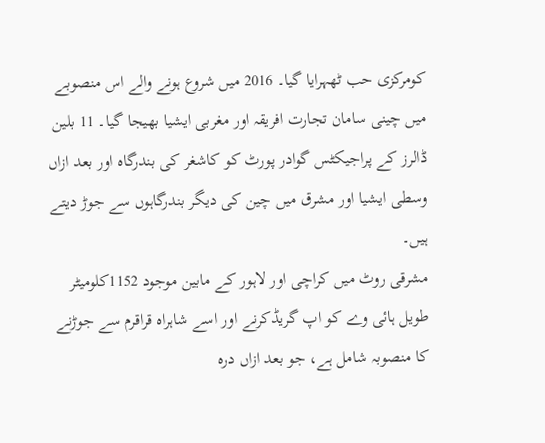کومرکزی حب ٹھہرایا گیا۔ 2016 میں شروع ہونے والے اس منصوبے میں چینی سامان تجارت افریقہ اور مغربی ایشیا بھیجا گیا۔ 11 بلین ڈالرز کے پراجیکٹس گوادر پورٹ کو کاشغر کی بندرگاہ اور بعد ازاں وسطی ایشیا اور مشرق میں چین کی دیگر بندرگاہوں سے جوڑ دیتے ہیں۔
مشرقی روٹ میں کراچی اور لاہور کے مابین موجود 1152کلومیٹر طویل ہائی وے کو اپ گریڈکرنے اور اسے شاہراہ قراقرم سے جوڑنے کا منصوبہ شامل ہے، جو بعد ازاں درہ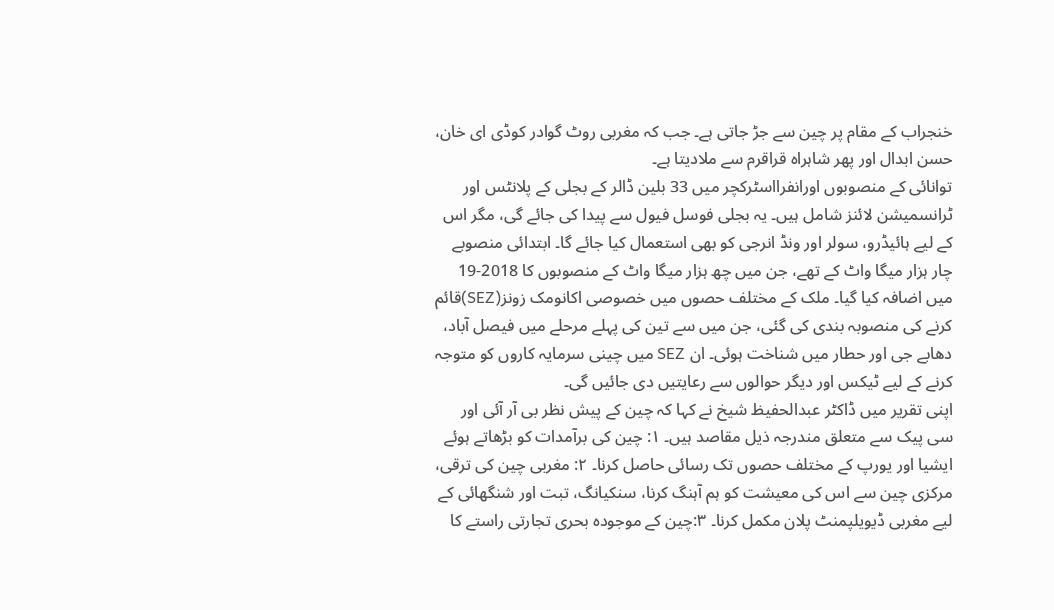خنجراب کے مقام پر چین سے جڑ جاتی ہے۔ جب کہ مغربی روٹ گوادر کوڈی ای خان، حسن ابدال اور پھر شاہراہ قراقرم سے ملادیتا ہے۔
توانائی کے منصوبوں اورانفرااسٹرکچر میں 33 بلین ڈالر کے بجلی کے پلانٹس اور ٹرانسمیشن لائنز شامل ہیں۔ یہ بجلی فوسل فیول سے پیدا کی جائے گی، مگر اس کے لیے ہائیڈرو، سولر اور ونڈ انرجی کو بھی استعمال کیا جائے گا۔ ابتدائی منصوبے چار ہزار میگا واٹ کے تھے، جن میں چھ ہزار میگا واٹ کے منصوبوں کا 2018-19 میں اضافہ کیا گیا۔ ملک کے مختلف حصوں میں خصوصی اکانومک زونز(SEZ)قائم کرنے کی منصوبہ بندی کی گئی، جن میں سے تین کی پہلے مرحلے میں فیصل آباد، دھابے جی اور حطار میں شناخت ہوئی۔ ان SEZ میں چینی سرمایہ کاروں کو متوجہ کرنے کے لیے ٹیکس اور دیگر حوالوں سے رعایتیں دی جائیں گی۔
اپنی تقریر میں ڈاکٹر عبدالحفیظ شیخ نے کہا کہ چین کے پیش نظر بی آر آئی اور سی پیک سے متعلق مندرجہ ذیل مقاصد ہیں۔ ۱: چین کی برآمدات کو بڑھاتے ہوئے ایشیا اور یورپ کے مختلف حصوں تک رسائی حاصل کرنا۔ ۲: مغربی چین کی ترقی، مرکزی چین سے اس کی معیشت کو ہم آہنگ کرنا، سنکیانگ، تبت اور شنگھائی کے لیے مغربی ڈیویلپمنٹ پلان مکمل کرنا۔ ۳:چین کے موجودہ بحری تجارتی راستے کا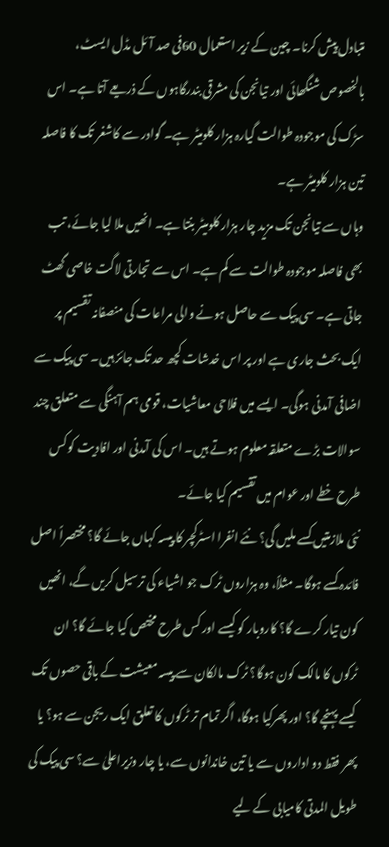متبادل پیش کرنا۔ چین کے زیر استعمال 60فی صد آئل مڈل ایسٹ، بالخصوص شنگھائی اور تیانجن کی مشرقی بندرگاہوں کے ذریعے آتا ہے۔ اس سڑک کی موجودہ طوالت گیارہ ہزار کلومیٹر ہے۔ گوادر سے کاشغر تک کا فاصلہ تین ہزار کلومیٹر ہے۔
وہاں سے تیانجن تک مزید چار ہزار کلومیٹر بنتا ہے۔ انھیں ملا لیا جائے، تب بھی فاصلہ موجودہ طوالت سے کم ہے۔ اس سے تجارتی لاگت خاصی گھٹ جاتی ہے۔ سی پیک سے حاصل ہونے والی مراعات کی منصفانہ تقسیم پر ایک بحث جاری ہے اور پر اس خدشات کچھ حد تک جائز ہیں۔ سی پیک سے اضافی آمدنی ہوگی۔ ایسے میں فلاحی معاشیات، قومی ہم آہنگی سے متعلق چند سوالات بڑے متعلقہ معلوم ہوتے ہیں۔ اس کی آمدنی اور افادیت کو کس طرح خطے اور عوام میں تقسیم کیا جائے۔
نئی ملازمتیں کسے ملیں گی؟ نئے انفرا اسٹرکچر کا پیسہ کہاں جائے گا؟ مختصراً اصل فائدہ کسے ہوگا۔ مثلاً، وہ ہزاروں ٹرک جو اشیاء کی ترسیل کریں گے، انھیں کون تیار کرے گا؟ کاروبار کو کیسے اور کس طرح مختص کیا جائے گا؟ ان ٹرکوں کا مالک کون ہوگا؟ ٹرک مالکان سے پیسہ معیشت کے باقی حصوں تک کیسے پہنچے گا؟ اور پھرکیا ہوگا، اگر تمام تر ٹرکوں کا تعلق ایک ریجن سے ہو؟ یا پھر فقط دو اداروں سے یا تین خاندانوں سے، یا چار وزیراعلیٰ سے؟ سی پیک کی طویل المدتی کامیابی کے لیے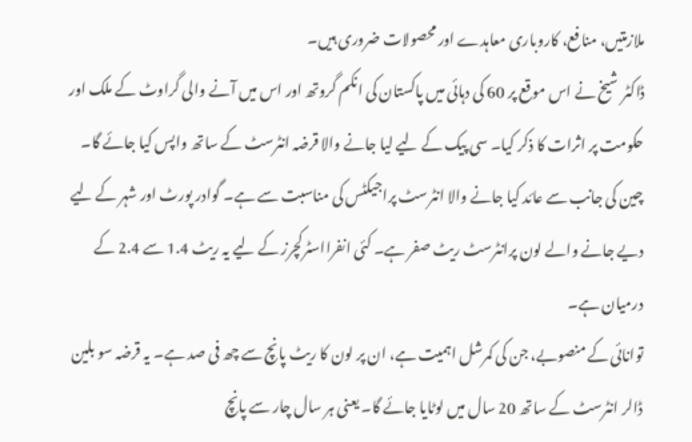ملازمتیں، منافع، کاروباری معاہدے اور محصولات ضروری ہیں۔
ڈاکٹر شیخ نے اس موقع پر 60 کی دہائی میں پاکستان کی انکم گروتھ اور اس میں آنے والی گراوٹ کے ملک اور حکومت پر اثرات کا ذکر کیا۔ سی پیک کے لیے لیا جانے والا قرضہ انٹرسٹ کے ساتھ واپس کیا جائے گا۔ چین کی جانب سے عائد کیا جانے والا انٹرسٹ پراجیکٹس کی مناسبت سے ہے۔ گوادر پورٹ اور شہر کے لیے دیے جانے والے لون پرانٹرسٹ ریٹ صفر ہے۔ کئی انفرااسٹرکچرز کے لیے یہ ریٹ 1.4 سے 2.4 کے درمیان ہے۔
توانائی کے منصوبے، جن کی کمرشل اہمیت ہے، ان پر لون کا ریٹ پانچ سے چھ فی صد ہے۔ یہ قرضہ سو بلین ڈالر انٹرسٹ کے ساتھ 20 سال میں لوٹایا جائے گا۔ یعنی ہر سال چار سے پانچ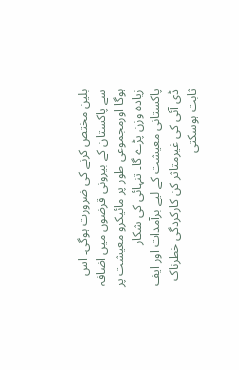بلین مختص کرنے کی ضرورت ہوگی۔ اس سے پاکستان کے بیرونی قرضوں میں اضافہ ہوگا اورمجموعی طور پر مائیکرو معیشت پر زیادہ وزن پڑے گا۔ تنہائی کی شکار پاکستانی معیشت کے لیے برآمدات اور ایف ڈی آئی کی غیرمتاثر کن کارکردگی خطرناک ثابت ہوسکتی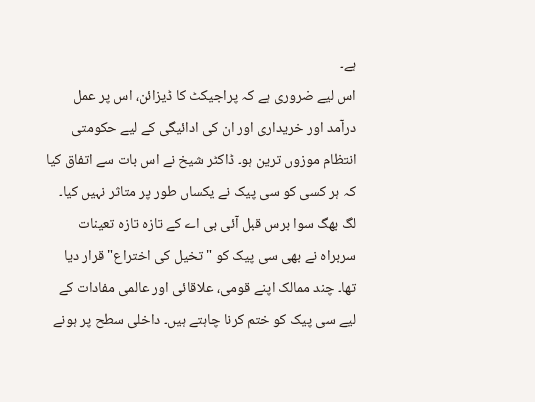ہے۔
اس لیے ضروری ہے کہ پراجیکٹ کا ڈیزائن، اس پر عمل درآمد اور خریداری اور ان کی ادائیگی کے لیے حکومتی انتظام موزوں ترین ہو۔ ڈاکٹر شیخ نے اس بات سے اتفاق کیا کہ ہر کسی کو سی پیک نے یکساں طور پر متاثر نہیں کیا۔ لگ بھگ سوا برس قبل آئی بی اے کے تازہ تازہ تعینات سربراہ نے بھی سی پیک کو "تخیل کی اختراع" قرار دیا تھا۔ چند ممالک اپنے قومی، علاقائی اور عالمی مفادات کے لیے سی پیک کو ختم کرنا چاہتے ہیں۔ داخلی سطح پر ہونے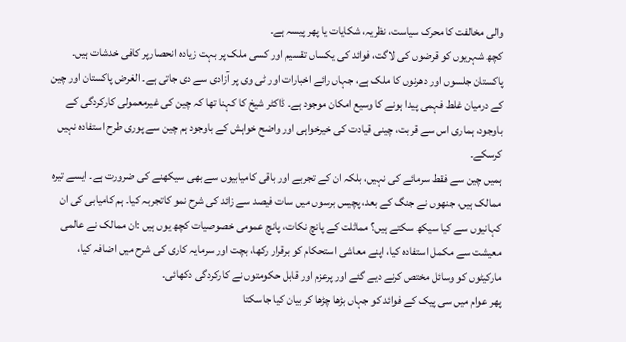والی مخالفت کا محرک سیاست، نظریہ، شکایات یا پھر پیسہ ہے۔
کچھ شہریوں کو قرضوں کی لاگت، فوائد کی یکساں تقسیم اور کسی ملک پر بہت زیادہ انحصارپر کافی خدشات ہیں۔ پاکستان جلسوں اور دھرنوں کا ملک ہے، جہاں رائے اخبارات اور ٹی وی پر آزادی سے دی جاتی ہے۔ الغرض پاکستان اور چین کے درمیان غلط فہمی پیدا ہونے کا وسیع امکان موجود ہے۔ ڈاکٹر شیخ کا کہنا تھا کہ چین کی غیرمعمولی کارکردگی کے باوجود، ہماری اس سے قربت، چینی قیادت کی خیرخواہی اور واضح خواہش کے باوجود ہم چین سے پوری طرح استفادہ نہیں کرسکے۔
ہمیں چین سے فقط سرمائے کی نہیں، بلکہ ان کے تجربے اور باقی کامیابیوں سے بھی سیکھنے کی ضرورت ہے۔ ایسے تیرہ ممالک ہیں، جنھوں نے جنگ کے بعد، پچیس برسوں میں سات فیصد سے زائد کی شرح نمو کاتجربہ کیا۔ ہم کامیابی کی ان کہانیوں سے کیا سیکھ سکتے ہیں؟ مماثلت کے پانچ نکات، پانچ عمومی خصوصیات کچھ یوں ہیں :ان ممالک نے عالمی معیشت سے مکمل استفادہ کیا، اپنے معاشی استحکام کو برقرار رکھا، بچت اور سرمایہ کاری کی شرح میں اضافہ کیا، مارکیٹوں کو وسائل مختص کرنے دیے گئے اور پرعزم اور قابل حکومتوں نے کارکردگی دکھائی۔
پھر عوام میں سی پیک کے فوائد کو جہاں بڑھا چڑھا کر بیان کیا جاسکتا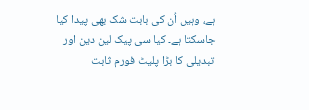ہے، وہیں اُن کی بابت شک بھی پیدا کیا جاسکتا ہے۔ کیا سی پیک لین دین اور تبدیلی کا بڑا پلیٹ فورم ثابت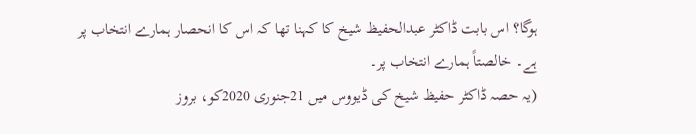ہوگا؟ اس بابت ڈاکٹر عبدالحفیظ شیخ کا کہنا تھا کہ اس کا انحصار ہمارے انتخاب پر ہے۔ خالصتاً ہمارے انتخاب پر۔
(یہ حصہ ڈاکٹر حفیظ شیخ کی ڈیووس میں 21جنوری 2020کو، بروز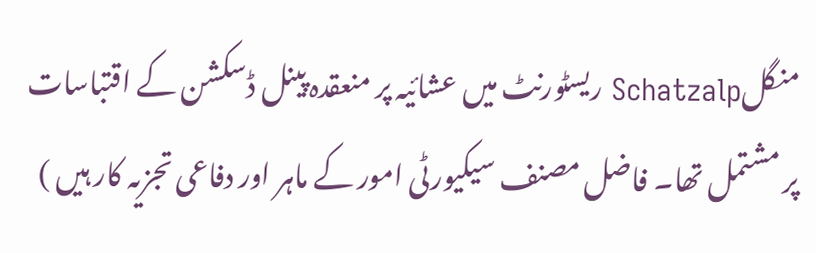منگلSchatzalp ریسٹورنٹ میں عشائیہ پر منعقدہ پینل ڈسکشن کے اقتباسات پر مشتمل تھا۔ فاضل مصنف سیکیورٹی امور کے ماہر اور دفاعی تجزیہ کار ہیں )